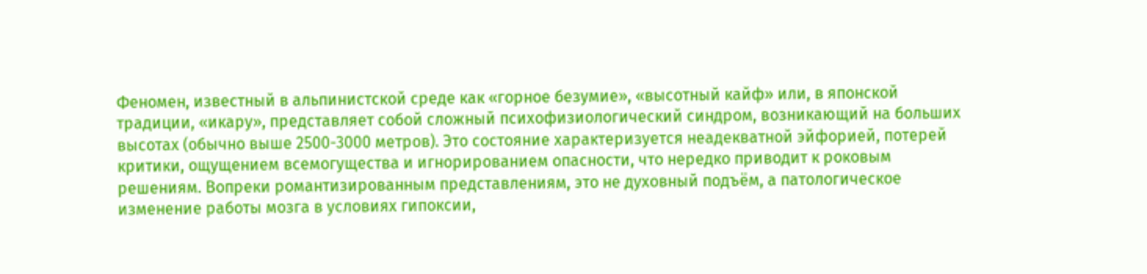Феномен, известный в альпинистской среде как «горное безумие», «высотный кайф» или, в японской традиции, «икару», представляет собой сложный психофизиологический синдром, возникающий на больших высотах (обычно выше 2500-3000 метров). Это состояние характеризуется неадекватной эйфорией, потерей критики, ощущением всемогущества и игнорированием опасности, что нередко приводит к роковым решениям. Вопреки романтизированным представлениям, это не духовный подъём, а патологическое изменение работы мозга в условиях гипоксии,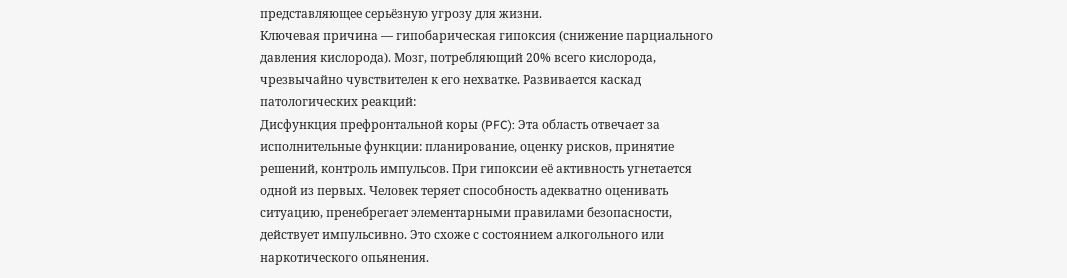представляющее серьёзную угрозу для жизни.
Ключевая причина — гипобарическая гипоксия (снижение парциального давления кислорода). Мозг, потребляющий 20% всего кислорода, чрезвычайно чувствителен к его нехватке. Развивается каскад патологических реакций:
Дисфункция префронтальной коры (PFC): Эта область отвечает за исполнительные функции: планирование, оценку рисков, принятие решений, контроль импульсов. При гипоксии её активность угнетается одной из первых. Человек теряет способность адекватно оценивать ситуацию, пренебрегает элементарными правилами безопасности, действует импульсивно. Это схоже с состоянием алкогольного или наркотического опьянения.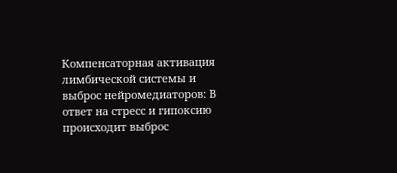Компенсаторная активация лимбической системы и выброс нейромедиаторов: В ответ на стресс и гипоксию происходит выброс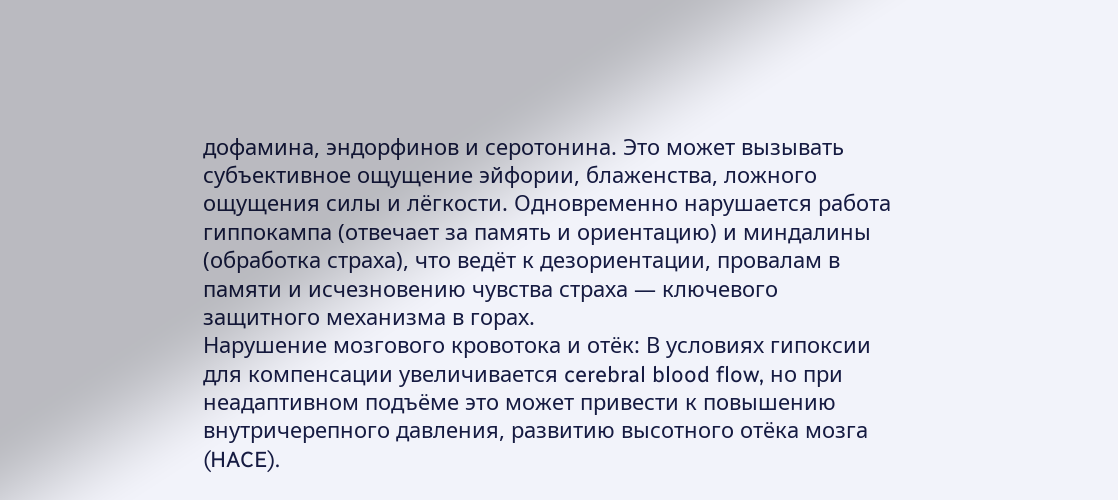дофамина, эндорфинов и серотонина. Это может вызывать субъективное ощущение эйфории, блаженства, ложного ощущения силы и лёгкости. Одновременно нарушается работа гиппокампа (отвечает за память и ориентацию) и миндалины (обработка страха), что ведёт к дезориентации, провалам в памяти и исчезновению чувства страха — ключевого защитного механизма в горах.
Нарушение мозгового кровотока и отёк: В условиях гипоксии для компенсации увеличивается cerebral blood flow, но при неадаптивном подъёме это может привести к повышению внутричерепного давления, развитию высотного отёка мозга (HACE).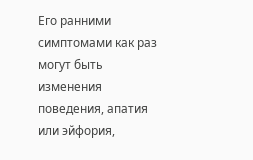Его ранними симптомами как раз могут быть изменения поведения, апатия или эйфория,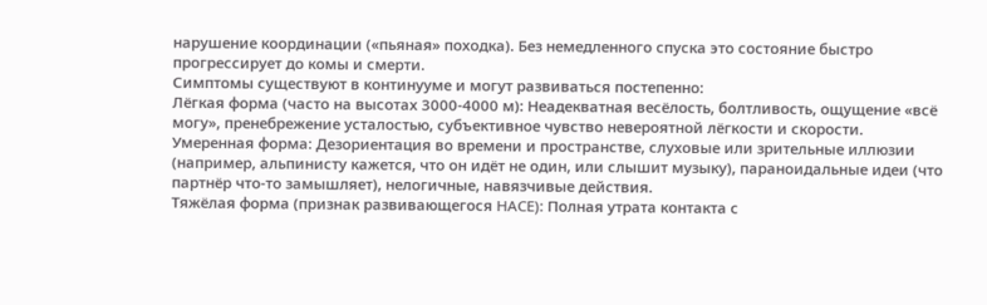нарушение координации («пьяная» походка). Без немедленного спуска это состояние быстро прогрессирует до комы и смерти.
Симптомы существуют в континууме и могут развиваться постепенно:
Лёгкая форма (часто на высотах 3000-4000 м): Неадекватная весёлость, болтливость, ощущение «всё могу», пренебрежение усталостью, субъективное чувство невероятной лёгкости и скорости.
Умеренная форма: Дезориентация во времени и пространстве, слуховые или зрительные иллюзии (например, альпинисту кажется, что он идёт не один, или слышит музыку), параноидальные идеи (что партнёр что-то замышляет), нелогичные, навязчивые действия.
Тяжёлая форма (признак развивающегося HACE): Полная утрата контакта с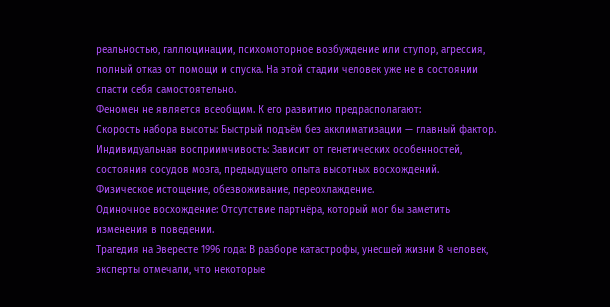реальностью, галлюцинации, психомоторное возбуждение или ступор, агрессия, полный отказ от помощи и спуска. На этой стадии человек уже не в состоянии спасти себя самостоятельно.
Феномен не является всеобщим. К его развитию предрасполагают:
Скорость набора высоты: Быстрый подъём без акклиматизации — главный фактор.
Индивидуальная восприимчивость: Зависит от генетических особенностей, состояния сосудов мозга, предыдущего опыта высотных восхождений.
Физическое истощение, обезвоживание, переохлаждение.
Одиночное восхождение: Отсутствие партнёра, который мог бы заметить изменения в поведении.
Трагедия на Эвересте 1996 года: В разборе катастрофы, унесшей жизни 8 человек, эксперты отмечали, что некоторые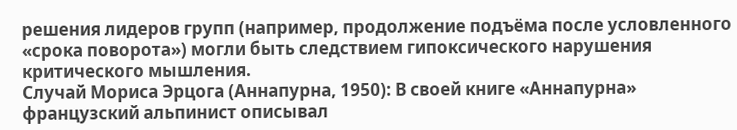решения лидеров групп (например, продолжение подъёма после условленного «срока поворота») могли быть следствием гипоксического нарушения критического мышления.
Случай Мориса Эрцога (Аннапурна, 1950): В своей книге «Аннапурна» французский альпинист описывал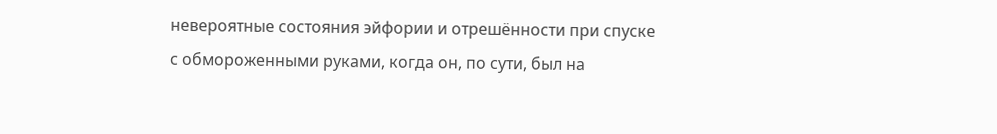невероятные состояния эйфории и отрешённости при спуске с обмороженными руками, когда он, по сути, был на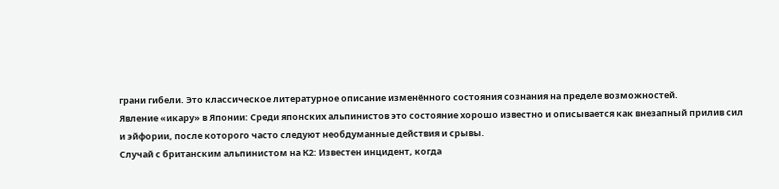грани гибели. Это классическое литературное описание изменённого состояния сознания на пределе возможностей.
Явление «икару» в Японии: Среди японских альпинистов это состояние хорошо известно и описывается как внезапный прилив сил и эйфории, после которого часто следуют необдуманные действия и срывы.
Случай с британским альпинистом на К2: Известен инцидент, когда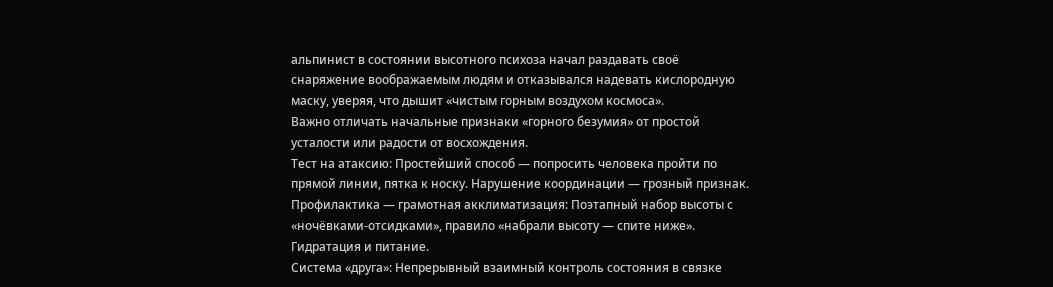альпинист в состоянии высотного психоза начал раздавать своё снаряжение воображаемым людям и отказывался надевать кислородную маску, уверяя, что дышит «чистым горным воздухом космоса».
Важно отличать начальные признаки «горного безумия» от простой усталости или радости от восхождения.
Тест на атаксию: Простейший способ — попросить человека пройти по прямой линии, пятка к носку. Нарушение координации — грозный признак.
Профилактика — грамотная акклиматизация: Поэтапный набор высоты с «ночёвками-отсидками», правило «набрали высоту — спите ниже».
Гидратация и питание.
Система «друга»: Непрерывный взаимный контроль состояния в связке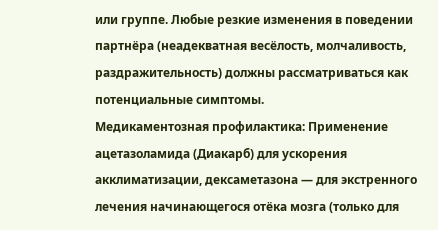или группе. Любые резкие изменения в поведении партнёра (неадекватная весёлость, молчаливость, раздражительность) должны рассматриваться как потенциальные симптомы.
Медикаментозная профилактика: Применение ацетазоламида (Диакарб) для ускорения акклиматизации, дексаметазона — для экстренного лечения начинающегося отёка мозга (только для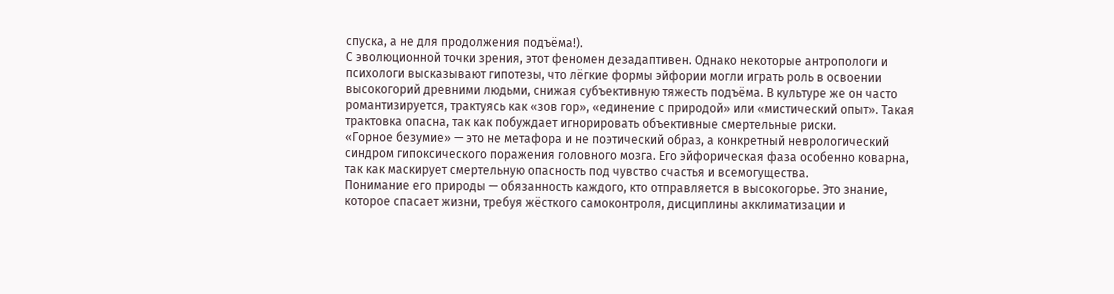спуска, а не для продолжения подъёма!).
С эволюционной точки зрения, этот феномен дезадаптивен. Однако некоторые антропологи и психологи высказывают гипотезы, что лёгкие формы эйфории могли играть роль в освоении высокогорий древними людьми, снижая субъективную тяжесть подъёма. В культуре же он часто романтизируется, трактуясь как «зов гор», «единение с природой» или «мистический опыт». Такая трактовка опасна, так как побуждает игнорировать объективные смертельные риски.
«Горное безумие» — это не метафора и не поэтический образ, а конкретный неврологический синдром гипоксического поражения головного мозга. Его эйфорическая фаза особенно коварна, так как маскирует смертельную опасность под чувство счастья и всемогущества.
Понимание его природы — обязанность каждого, кто отправляется в высокогорье. Это знание, которое спасает жизни, требуя жёсткого самоконтроля, дисциплины акклиматизации и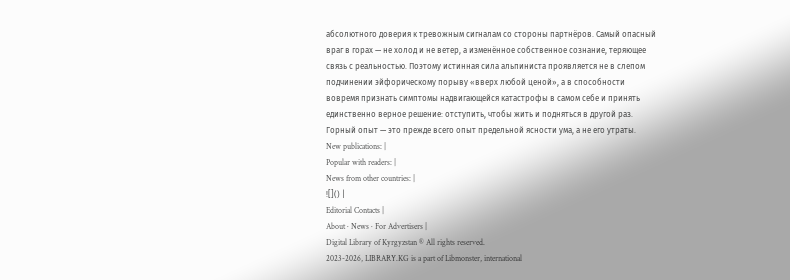абсолютного доверия к тревожным сигналам со стороны партнёров. Самый опасный враг в горах — не холод и не ветер, а изменённое собственное сознание, теряющее связь с реальностью. Поэтому истинная сила альпиниста проявляется не в слепом подчинении эйфорическому порыву «вверх любой ценой», а в способности вовремя признать симптомы надвигающейся катастрофы в самом себе и принять единственно верное решение: отступить, чтобы жить и подняться в другой раз. Горный опыт — это прежде всего опыт предельной ясности ума, а не его утраты.
New publications: |
Popular with readers: |
News from other countries: |
![]() |
Editorial Contacts |
About · News · For Advertisers |
Digital Library of Kyrgyzstan ® All rights reserved.
2023-2026, LIBRARY.KG is a part of Libmonster, international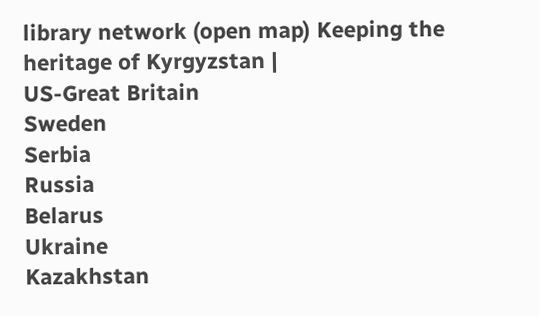library network (open map) Keeping the heritage of Kyrgyzstan |
US-Great Britain
Sweden
Serbia
Russia
Belarus
Ukraine
Kazakhstan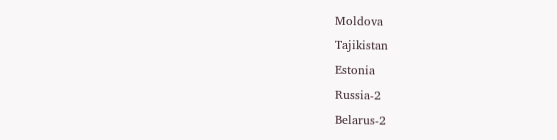Moldova
Tajikistan
Estonia
Russia-2
Belarus-2